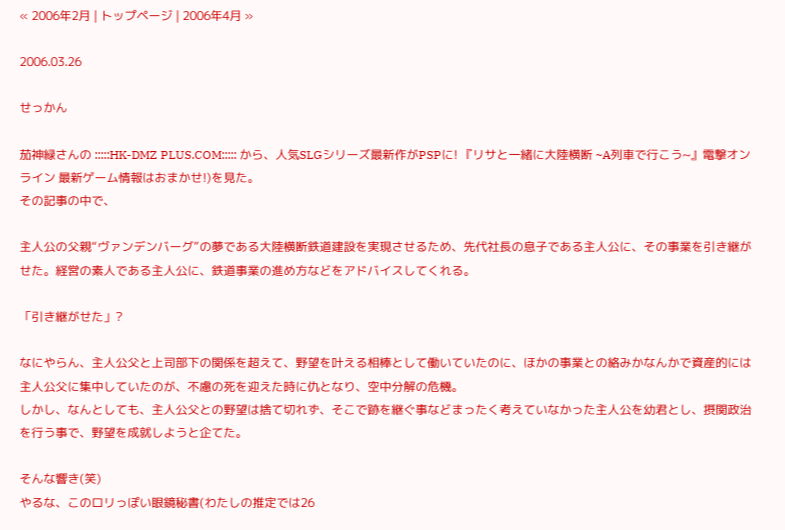« 2006年2月 | トップページ | 2006年4月 »

2006.03.26

せっかん

茄神緑さんの :::::HK-DMZ PLUS.COM::::: から、人気SLGシリーズ最新作がPSPに! 『リサと一緒に大陸横断 ~A列車で行こう~』電撃オンライン 最新ゲーム情報はおまかせ!)を見た。
その記事の中で、

主人公の父親“ヴァンデンバーグ”の夢である大陸横断鉄道建設を実現させるため、先代社長の息子である主人公に、その事業を引き継がせた。経営の素人である主人公に、鉄道事業の進め方などをアドバイスしてくれる。

「引き継がせた」?

なにやらん、主人公父と上司部下の関係を超えて、野望を叶える相棒として働いていたのに、ほかの事業との絡みかなんかで資産的には主人公父に集中していたのが、不慮の死を迎えた時に仇となり、空中分解の危機。
しかし、なんとしても、主人公父との野望は捨て切れず、そこで跡を継ぐ事などまったく考えていなかった主人公を幼君とし、摂関政治を行う事で、野望を成就しようと企てた。

そんな響き(笑)
やるな、このロリっぽい眼鏡秘書(わたしの推定では26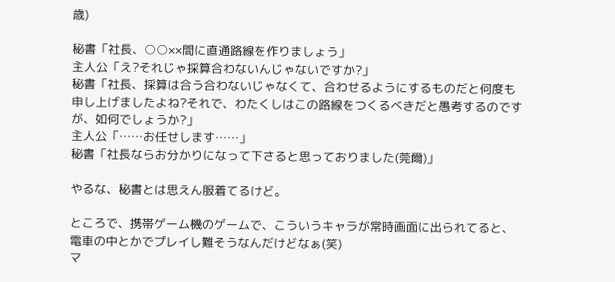歳)

秘書「社長、○○××間に直通路線を作りましょう」
主人公「え?それじゃ採算合わないんじゃないですか?」
秘書「社長、採算は合う合わないじゃなくて、合わせるようにするものだと何度も申し上げましたよね?それで、わたくしはこの路線をつくるべきだと愚考するのですが、如何でしょうか?」
主人公「……お任せします……」
秘書「社長ならお分かりになって下さると思っておりました(莞爾)」

やるな、秘書とは思えん服着てるけど。

ところで、携帯ゲーム機のゲームで、こういうキャラが常時画面に出られてると、電車の中とかでプレイし難そうなんだけどなぁ(笑)
マ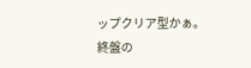ップクリア型かぁ。
終盤の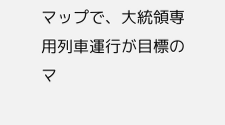マップで、大統領専用列車運行が目標のマ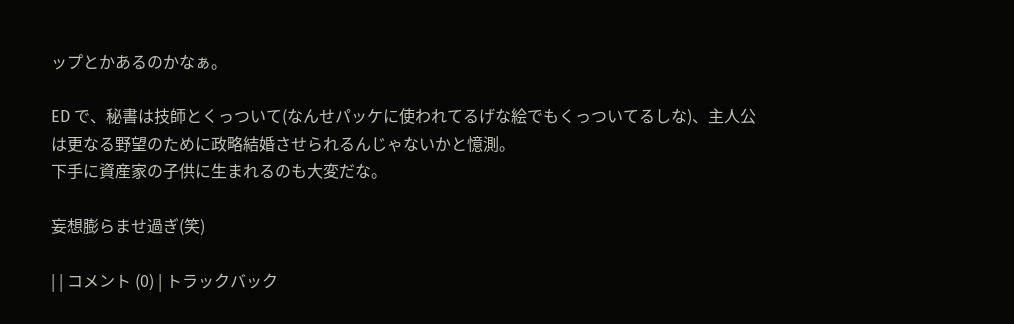ップとかあるのかなぁ。

ED で、秘書は技師とくっついて(なんせパッケに使われてるげな絵でもくっついてるしな)、主人公は更なる野望のために政略結婚させられるんじゃないかと憶測。
下手に資産家の子供に生まれるのも大変だな。

妄想膨らませ過ぎ(笑)

| | コメント (0) | トラックバック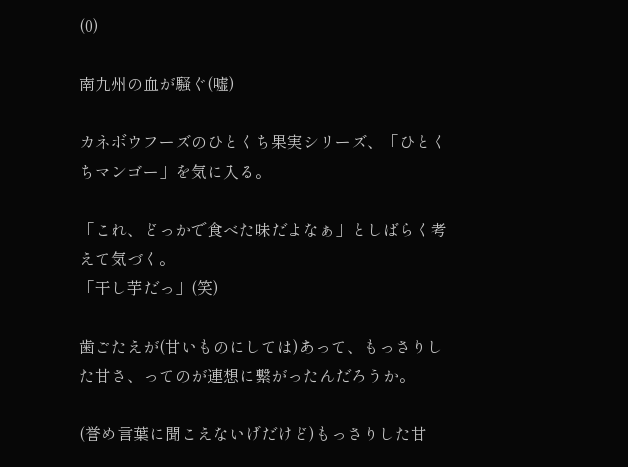(0)

南九州の血が騒ぐ(嘘)

カネボウフーズのひとくち果実シリーズ、「ひとくちマンゴー」を気に入る。

「これ、どっかで食べた味だよなぁ」としばらく考えて気づく。
「干し芋だっ」(笑)

歯ごたえが(甘いものにしては)あって、もっさりした甘さ、ってのが連想に繋がったんだろうか。

(誉め言葉に聞こえないげだけど)もっさりした甘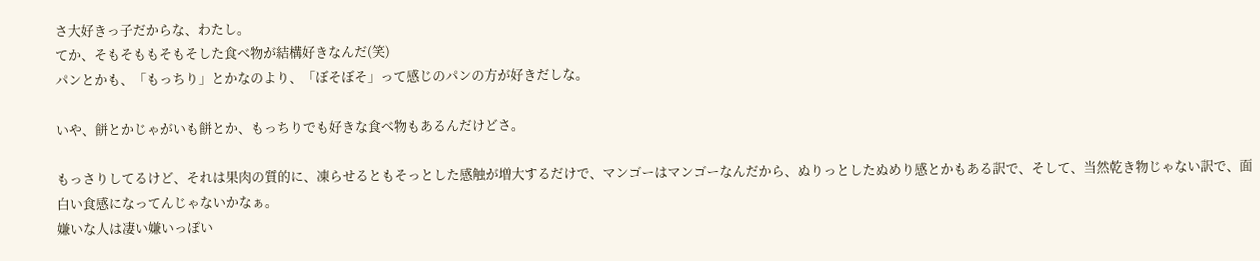さ大好きっ子だからな、わたし。
てか、そもそももそもそした食べ物が結構好きなんだ(笑)
パンとかも、「もっちり」とかなのより、「ぼそぼそ」って感じのパンの方が好きだしな。

いや、餅とかじゃがいも餅とか、もっちりでも好きな食べ物もあるんだけどさ。

もっさりしてるけど、それは果肉の質的に、凍らせるともそっとした感触が増大するだけで、マンゴーはマンゴーなんだから、ぬりっとしたぬめり感とかもある訳で、そして、当然乾き物じゃない訳で、面白い食感になってんじゃないかなぁ。
嫌いな人は凄い嫌いっぽい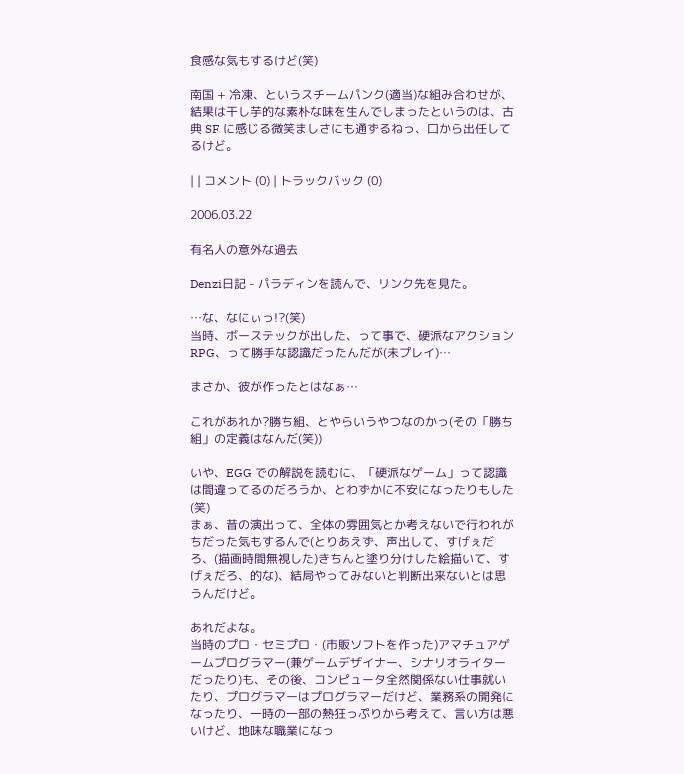食感な気もするけど(笑)

南国 + 冷凍、というスチームパンク(適当)な組み合わせが、結果は干し芋的な素朴な味を生んでしまったというのは、古典 SF に感じる微笑ましさにも通ずるねっ、口から出任してるけど。

| | コメント (0) | トラックバック (0)

2006.03.22

有名人の意外な過去

Denzi日記 - パラディンを読んで、リンク先を見た。

…な、なにぃっ!?(笑)
当時、ボーステックが出した、って事で、硬派なアクション RPG、って勝手な認識だったんだが(未プレイ)…

まさか、彼が作ったとはなぁ…

これがあれか?勝ち組、とやらいうやつなのかっ(その「勝ち組」の定義はなんだ(笑))

いや、EGG での解説を読むに、「硬派なゲーム」って認識は間違ってるのだろうか、とわずかに不安になったりもした(笑)
まぁ、昔の演出って、全体の雰囲気とか考えないで行われがちだった気もするんで(とりあえず、声出して、すげぇだろ、(描画時間無視した)きちんと塗り分けした絵描いて、すげぇだろ、的な)、結局やってみないと判断出来ないとは思うんだけど。

あれだよな。
当時のプロ・セミプロ・(市販ソフトを作った)アマチュアゲームプログラマー(兼ゲームデザイナー、シナリオライターだったり)も、その後、コンピュータ全然関係ない仕事就いたり、プログラマーはプログラマーだけど、業務系の開発になったり、一時の一部の熱狂っぷりから考えて、言い方は悪いけど、地味な職業になっ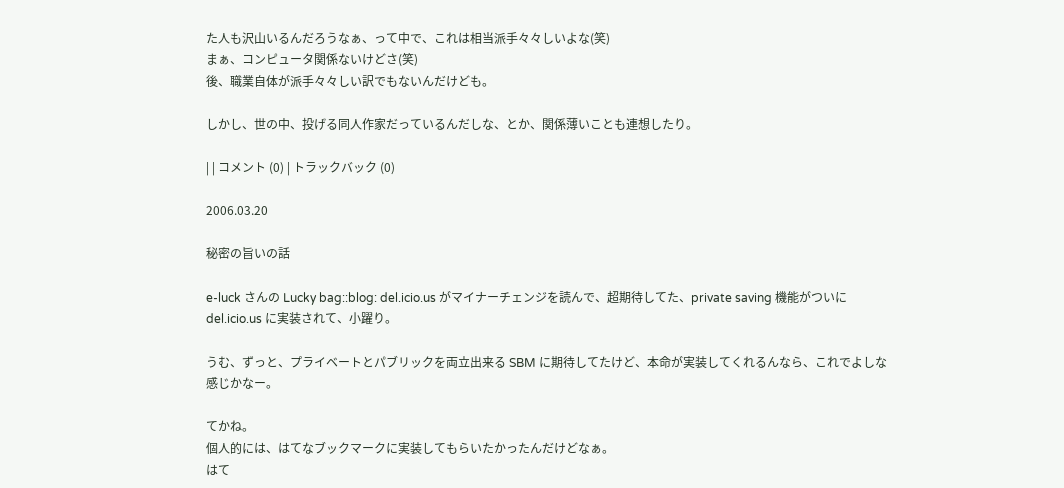た人も沢山いるんだろうなぁ、って中で、これは相当派手々々しいよな(笑)
まぁ、コンピュータ関係ないけどさ(笑)
後、職業自体が派手々々しい訳でもないんだけども。

しかし、世の中、投げる同人作家だっているんだしな、とか、関係薄いことも連想したり。

| | コメント (0) | トラックバック (0)

2006.03.20

秘密の旨いの話

e-luck さんの Lucky bag::blog: del.icio.us がマイナーチェンジを読んで、超期待してた、private saving 機能がついに del.icio.us に実装されて、小躍り。

うむ、ずっと、プライベートとパブリックを両立出来る SBM に期待してたけど、本命が実装してくれるんなら、これでよしな感じかなー。

てかね。
個人的には、はてなブックマークに実装してもらいたかったんだけどなぁ。
はて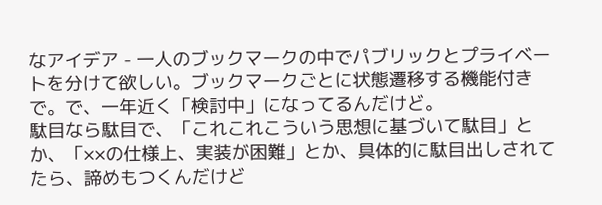なアイデア - 一人のブックマークの中でパブリックとプライベートを分けて欲しい。ブックマークごとに状態遷移する機能付きで。で、一年近く「検討中」になってるんだけど。
駄目なら駄目で、「これこれこういう思想に基づいて駄目」とか、「××の仕様上、実装が困難」とか、具体的に駄目出しされてたら、諦めもつくんだけど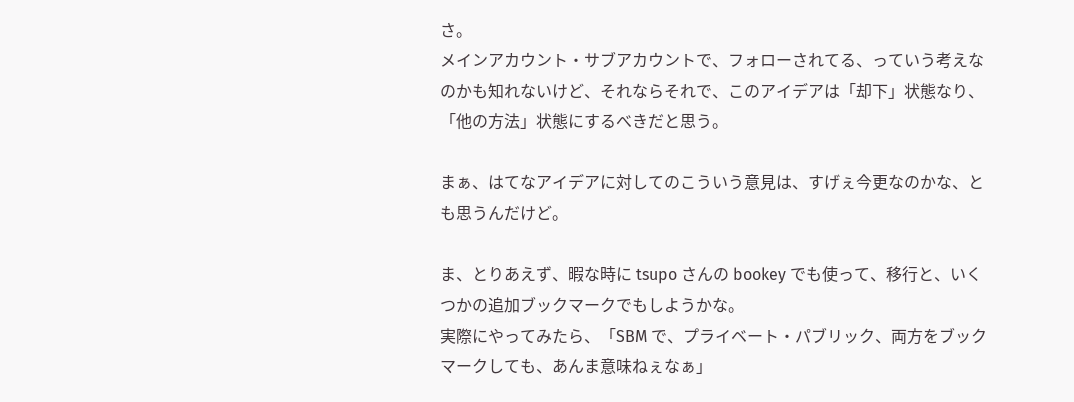さ。
メインアカウント・サブアカウントで、フォローされてる、っていう考えなのかも知れないけど、それならそれで、このアイデアは「却下」状態なり、「他の方法」状態にするべきだと思う。

まぁ、はてなアイデアに対してのこういう意見は、すげぇ今更なのかな、とも思うんだけど。

ま、とりあえず、暇な時に tsupo さんの bookey でも使って、移行と、いくつかの追加ブックマークでもしようかな。
実際にやってみたら、「SBM で、プライベート・パブリック、両方をブックマークしても、あんま意味ねぇなぁ」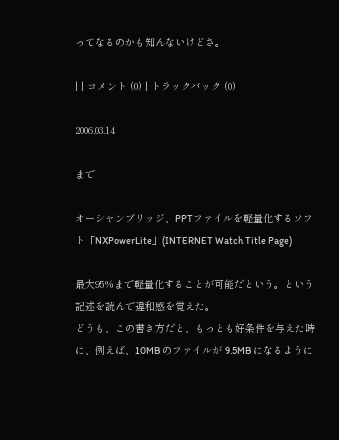ってなるのかも知んないけどさ。

| | コメント (0) | トラックバック (0)

2006.03.14

まで

オーシャンブリッジ、PPTファイルを軽量化するソフト「NXPowerLite」(INTERNET Watch Title Page)

最大95%まで軽量化することが可能だという。という記述を読んで違和感を覚えた。
どうも、この書き方だと、もっとも好条件を与えた時に、例えば、10MB のファイルが 9.5MB になるように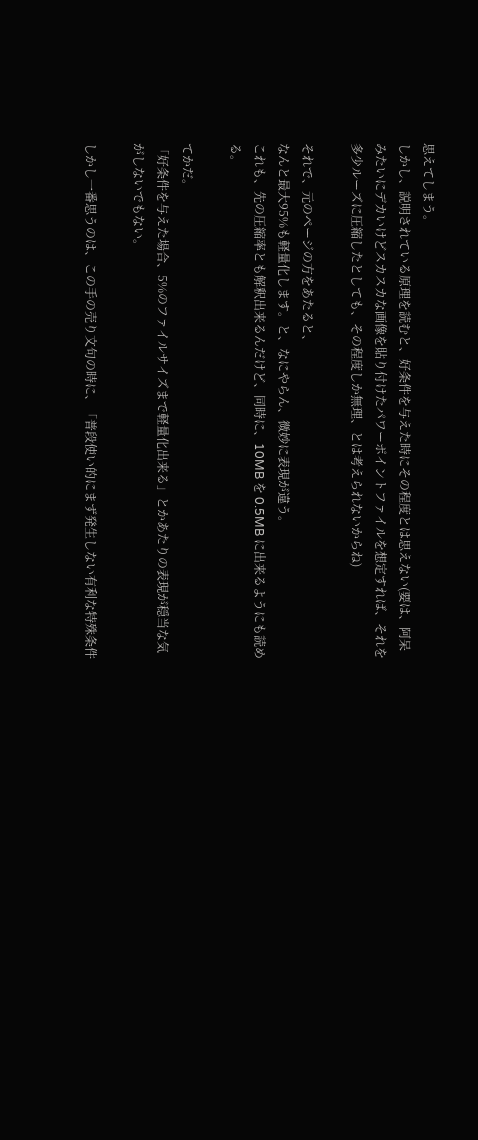思えてしまう。
しかし、説明されている原理を読むと、好条件を与えた時にその程度とは思えない(要は、阿呆みたいにデカいけどスカスカな画像を貼り付けたパワーポイントファイルを想定すれば、それを多少ルーズに圧縮したとしても、その程度しか無理、とは考えられないからね)

それで、元のページの方をあたると、
なんと最大95%も軽量化します。と、なにやらん、微妙に表現が違う。
これも、先の圧縮率とも解釈出来るんだけど、同時に、10MB を 0.5MB に出来るようにも読める。

てかだ。
「好条件を与えた場合、5%のファイルサイズまで軽量化出来る」とかあたりの表現が穏当な気がしないでもない。

しかし一番思うのは、この手の売り文句の時に、「普段使い的にまず発生しない有利な特殊条件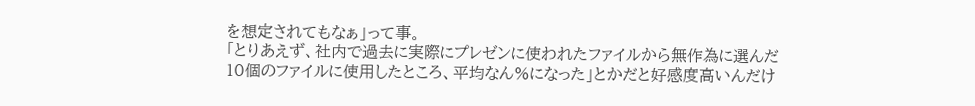を想定されてもなぁ」って事。
「とりあえず、社内で過去に実際にプレゼンに使われたファイルから無作為に選んだ10個のファイルに使用したところ、平均なん%になった」とかだと好感度高いんだけ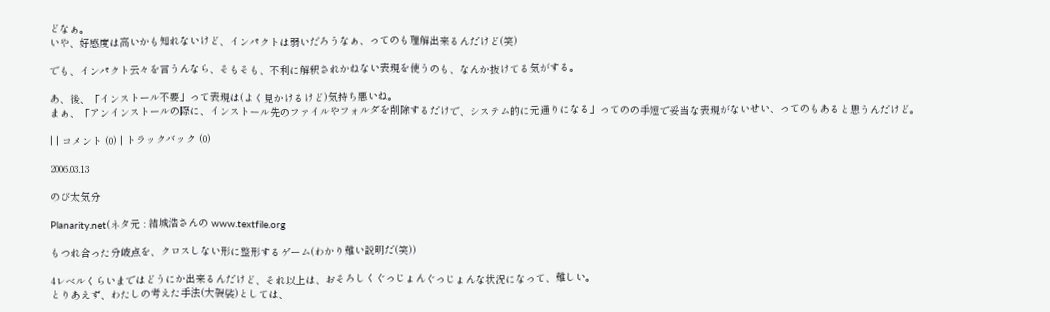どなぁ。
いや、好感度は高いかも知れないけど、インパクトは弱いだろうなぁ、ってのも理解出来るんだけど(笑)

でも、インパクト云々を言うんなら、そもそも、不利に解釈されかねない表現を使うのも、なんか抜けてる気がする。

あ、後、「インストール不要」って表現は(よく見かけるけど)気持ち悪いね。
まぁ、「アンインストールの際に、インストール先のファイルやフォルダを削除するだけで、システム的に元通りになる」ってのの手短で妥当な表現がないせい、ってのもあると思うんだけど。

| | コメント (0) | トラックバック (0)

2006.03.13

のび太気分

Planarity.net(ネタ元 : 結城浩さんの www.textfile.org

もつれ合った分岐点を、クロスしない形に整形するゲーム(わかり難い説明だ(笑))

4レベルくらいまではどうにか出来るんだけど、それ以上は、おそろしくぐっじょんぐっじょんな状況になって、難しい。
とりあえず、わたしの考えた手法(大袈裟)としては、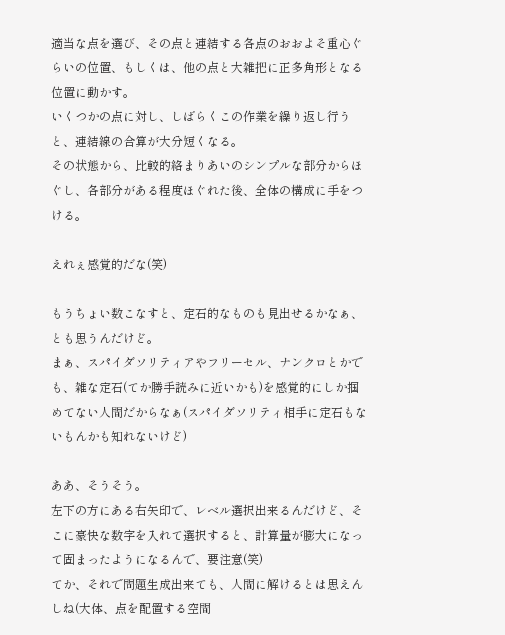適当な点を選び、その点と連結する各点のおおよそ重心ぐらいの位置、もしくは、他の点と大雑把に正多角形となる位置に動かす。
いくつかの点に対し、しばらくこの作業を繰り返し行うと、連結線の合算が大分短くなる。
その状態から、比較的絡まりあいのシンプルな部分からほぐし、各部分がある程度ほぐれた後、全体の構成に手をつける。

えれぇ感覚的だな(笑)

もうちょい数こなすと、定石的なものも見出せるかなぁ、とも思うんだけど。
まぁ、スパイダソリティアやフリーセル、ナンクロとかでも、雑な定石(てか勝手読みに近いかも)を感覚的にしか掴めてない人間だからなぁ(スパイダソリティ相手に定石もないもんかも知れないけど)

ああ、そうそう。
左下の方にある右矢印で、レベル選択出来るんだけど、そこに豪快な数字を入れて選択すると、計算量が膨大になって固まったようになるんで、要注意(笑)
てか、それで問題生成出来ても、人間に解けるとは思えんしね(大体、点を配置する空間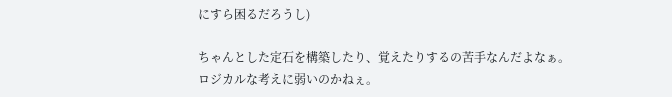にすら困るだろうし)

ちゃんとした定石を構築したり、覚えたりするの苦手なんだよなぁ。
ロジカルな考えに弱いのかねぇ。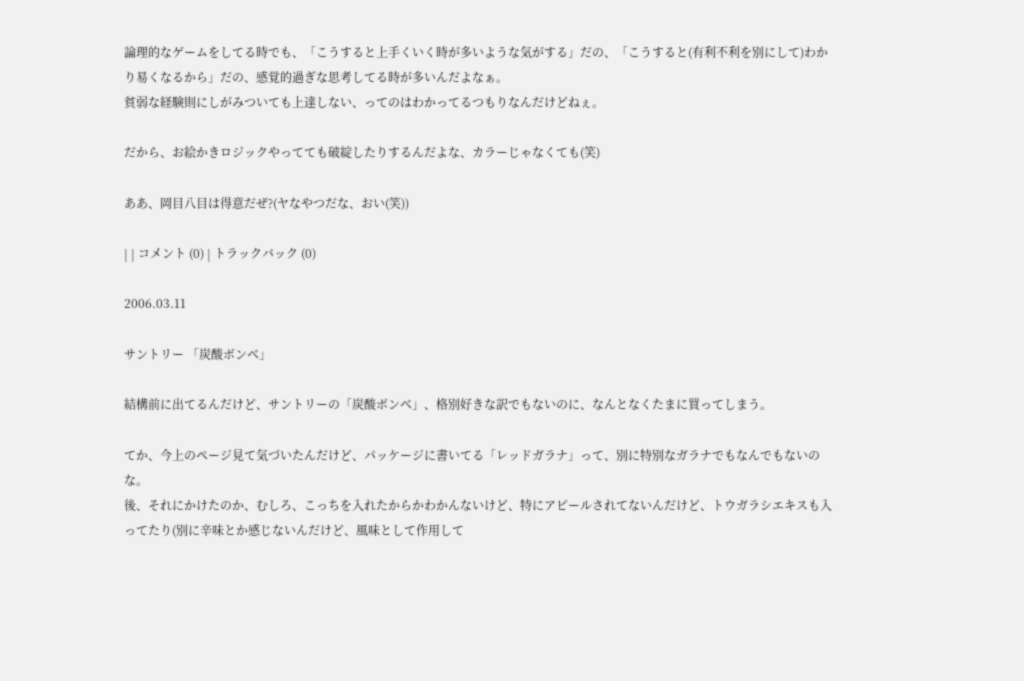論理的なゲームをしてる時でも、「こうすると上手くいく時が多いような気がする」だの、「こうすると(有利不利を別にして)わかり易くなるから」だの、感覚的過ぎな思考してる時が多いんだよなぁ。
貧弱な経験則にしがみついても上達しない、ってのはわかってるつもりなんだけどねぇ。

だから、お絵かきロジックやってても破綻したりするんだよな、カラーじゃなくても(笑)

ああ、岡目八目は得意だぜ?(ヤなやつだな、おい(笑))

| | コメント (0) | トラックバック (0)

2006.03.11

サントリー 「炭酸ボンベ」

結構前に出てるんだけど、サントリーの「炭酸ボンベ」、格別好きな訳でもないのに、なんとなくたまに買ってしまう。

てか、今上のページ見て気づいたんだけど、パッケージに書いてる「レッドガラナ」って、別に特別なガラナでもなんでもないのな。
後、それにかけたのか、むしろ、こっちを入れたからかわかんないけど、特にアピールされてないんだけど、トウガラシエキスも入ってたり(別に辛味とか感じないんだけど、風味として作用して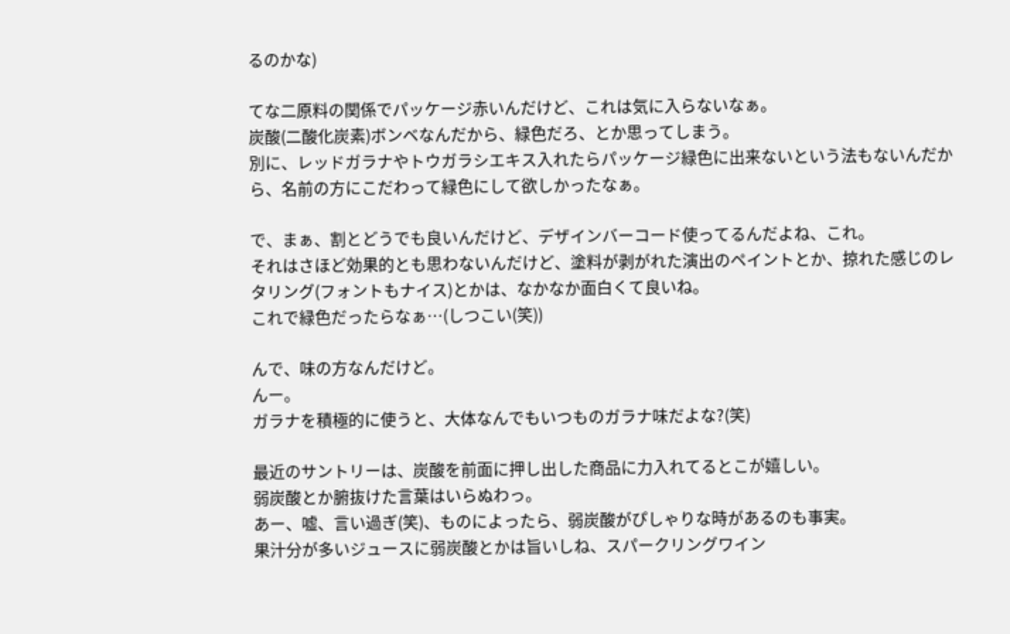るのかな)

てな二原料の関係でパッケージ赤いんだけど、これは気に入らないなぁ。
炭酸(二酸化炭素)ボンベなんだから、緑色だろ、とか思ってしまう。
別に、レッドガラナやトウガラシエキス入れたらパッケージ緑色に出来ないという法もないんだから、名前の方にこだわって緑色にして欲しかったなぁ。

で、まぁ、割とどうでも良いんだけど、デザインバーコード使ってるんだよね、これ。
それはさほど効果的とも思わないんだけど、塗料が剥がれた演出のペイントとか、掠れた感じのレタリング(フォントもナイス)とかは、なかなか面白くて良いね。
これで緑色だったらなぁ…(しつこい(笑))

んで、味の方なんだけど。
んー。
ガラナを積極的に使うと、大体なんでもいつものガラナ味だよな?(笑)

最近のサントリーは、炭酸を前面に押し出した商品に力入れてるとこが嬉しい。
弱炭酸とか腑抜けた言葉はいらぬわっ。
あー、嘘、言い過ぎ(笑)、ものによったら、弱炭酸がぴしゃりな時があるのも事実。
果汁分が多いジュースに弱炭酸とかは旨いしね、スパークリングワイン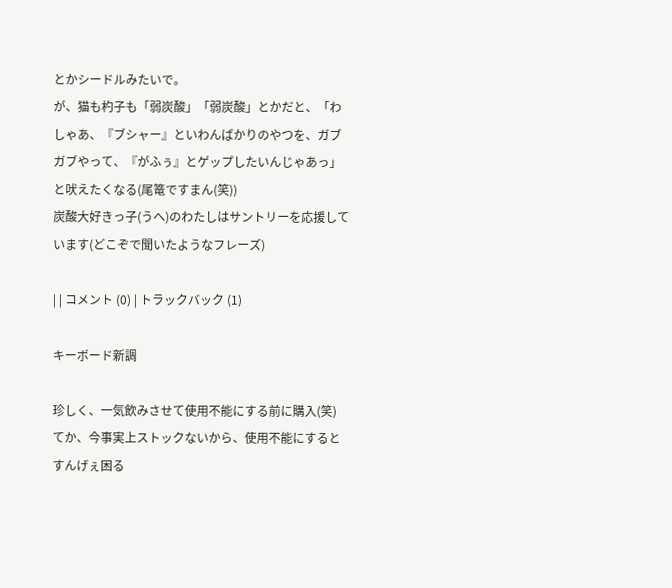とかシードルみたいで。
が、猫も杓子も「弱炭酸」「弱炭酸」とかだと、「わしゃあ、『ブシャー』といわんばかりのやつを、ガブガブやって、『がふぅ』とゲップしたいんじゃあっ」と吠えたくなる(尾篭ですまん(笑))
炭酸大好きっ子(うへ)のわたしはサントリーを応援しています(どこぞで聞いたようなフレーズ)

| | コメント (0) | トラックバック (1)

キーボード新調

珍しく、一気飲みさせて使用不能にする前に購入(笑)
てか、今事実上ストックないから、使用不能にするとすんげぇ困る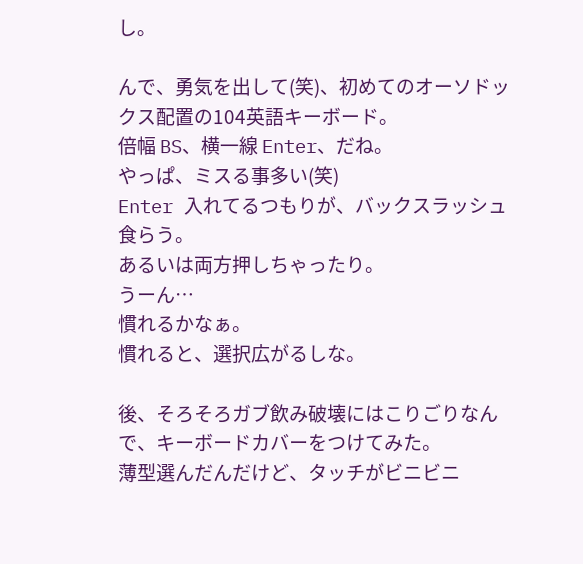し。

んで、勇気を出して(笑)、初めてのオーソドックス配置の104英語キーボード。
倍幅 BS、横一線 Enter、だね。
やっぱ、ミスる事多い(笑)
Enter 入れてるつもりが、バックスラッシュ食らう。
あるいは両方押しちゃったり。
うーん…
慣れるかなぁ。
慣れると、選択広がるしな。

後、そろそろガブ飲み破壊にはこりごりなんで、キーボードカバーをつけてみた。
薄型選んだんだけど、タッチがビニビニ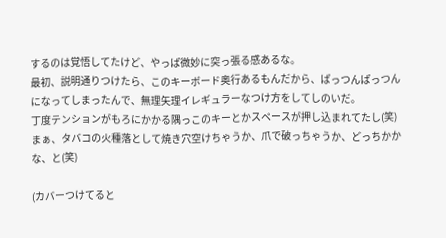するのは覚悟してたけど、やっぱ微妙に突っ張る感あるな。
最初、説明通りつけたら、このキーボード奥行あるもんだから、ぱっつんぱっつんになってしまったんで、無理矢理イレギュラーなつけ方をしてしのいだ。
丁度テンションがもろにかかる隅っこのキーとかスペースが押し込まれてたし(笑)
まぁ、タバコの火種落として焼き穴空けちゃうか、爪で破っちゃうか、どっちかかな、と(笑)

(カバーつけてると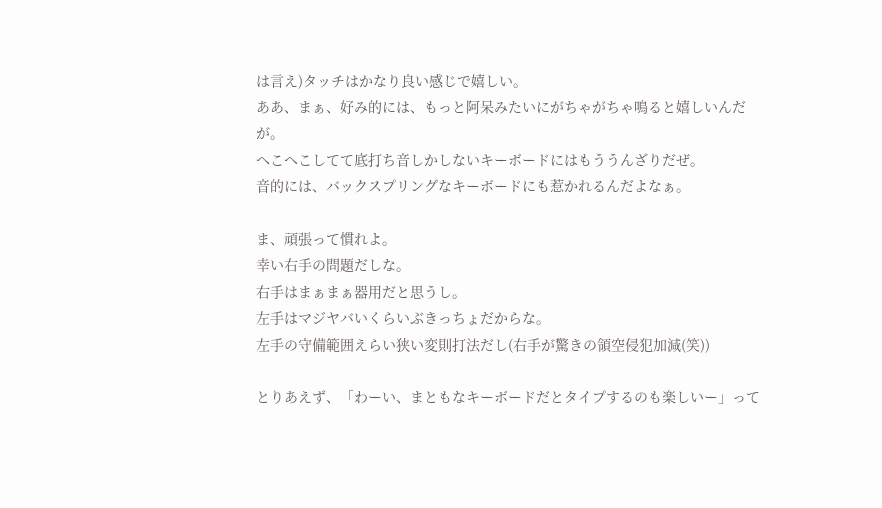は言え)タッチはかなり良い感じで嬉しい。
ああ、まぁ、好み的には、もっと阿呆みたいにがちゃがちゃ鳴ると嬉しいんだが。
へこへこしてて底打ち音しかしないキーボードにはもううんざりだぜ。
音的には、バックスプリングなキーボードにも惹かれるんだよなぁ。

ま、頑張って慣れよ。
幸い右手の問題だしな。
右手はまぁまぁ器用だと思うし。
左手はマジヤバいくらいぶきっちょだからな。
左手の守備範囲えらい狭い変則打法だし(右手が驚きの領空侵犯加減(笑))

とりあえず、「わーい、まともなキーボードだとタイプするのも楽しいー」って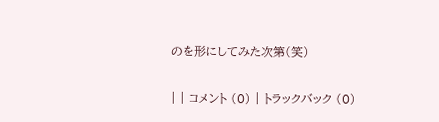のを形にしてみた次第(笑)

| | コメント (0) | トラックバック (0)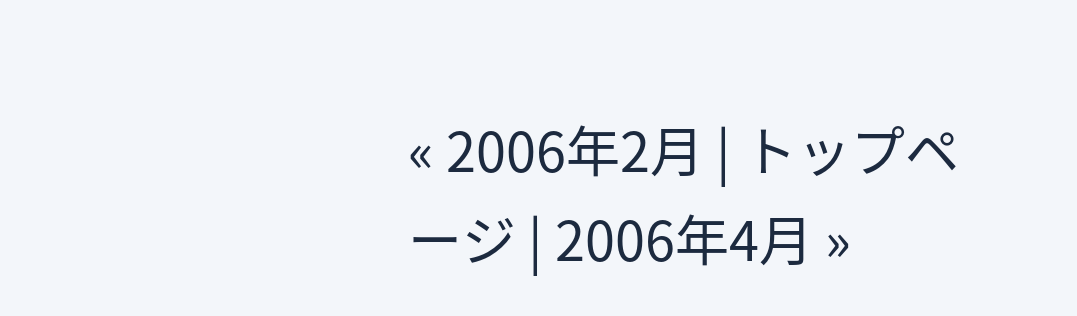« 2006年2月 | トップページ | 2006年4月 »